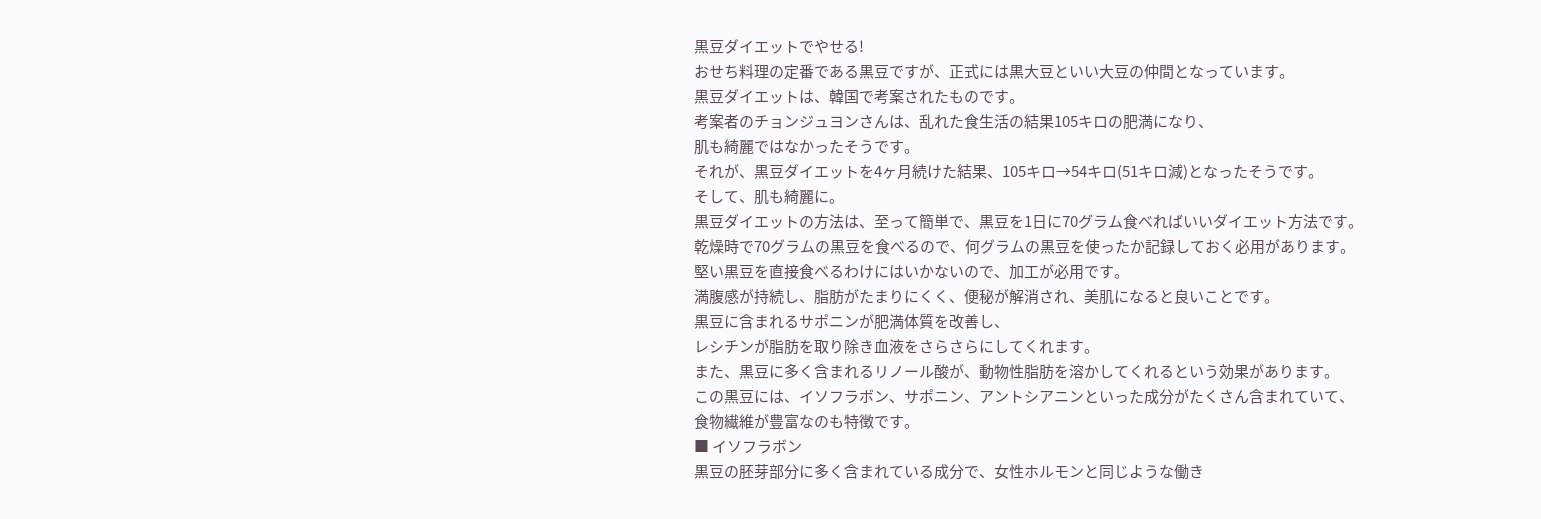黒豆ダイエットでやせる!
おせち料理の定番である黒豆ですが、正式には黒大豆といい大豆の仲間となっています。
黒豆ダイエットは、韓国で考案されたものです。
考案者のチョンジュヨンさんは、乱れた食生活の結果105キロの肥満になり、
肌も綺麗ではなかったそうです。
それが、黒豆ダイエットを4ヶ月続けた結果、105キロ→54キロ(51キロ減)となったそうです。
そして、肌も綺麗に。
黒豆ダイエットの方法は、至って簡単で、黒豆を1日に70グラム食べればいいダイエット方法です。
乾燥時で70グラムの黒豆を食べるので、何グラムの黒豆を使ったか記録しておく必用があります。
堅い黒豆を直接食べるわけにはいかないので、加工が必用です。
満腹感が持続し、脂肪がたまりにくく、便秘が解消され、美肌になると良いことです。
黒豆に含まれるサポニンが肥満体質を改善し、
レシチンが脂肪を取り除き血液をさらさらにしてくれます。
また、黒豆に多く含まれるリノール酸が、動物性脂肪を溶かしてくれるという効果があります。
この黒豆には、イソフラボン、サポニン、アントシアニンといった成分がたくさん含まれていて、
食物繊維が豊富なのも特徴です。
■ イソフラボン
黒豆の胚芽部分に多く含まれている成分で、女性ホルモンと同じような働き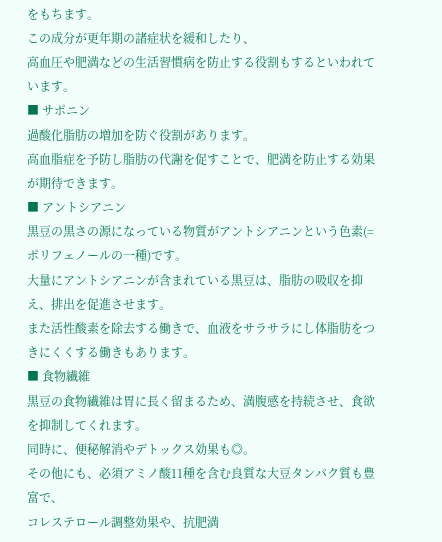をもちます。
この成分が更年期の諸症状を緩和したり、
高血圧や肥満などの生活習慣病を防止する役割もするといわれています。
■ サポニン
過酸化脂肪の増加を防ぐ役割があります。
高血脂症を予防し脂肪の代謝を促すことで、肥満を防止する効果が期待できます。
■ アントシアニン
黒豆の黒さの源になっている物質がアントシアニンという色素(=ポリフェノールの一種)です。
大量にアントシアニンが含まれている黒豆は、脂肪の吸収を抑え、排出を促進させます。
また活性酸素を除去する働きで、血液をサラサラにし体脂肪をつきにくくする働きもあります。
■ 食物繊維
黒豆の食物繊維は胃に長く留まるため、満腹感を持続させ、食欲を抑制してくれます。
同時に、便秘解消やデトックス効果も◎。
その他にも、必須アミノ酸11種を含む良質な大豆タンパク質も豊富で、
コレステロール調整効果や、抗肥満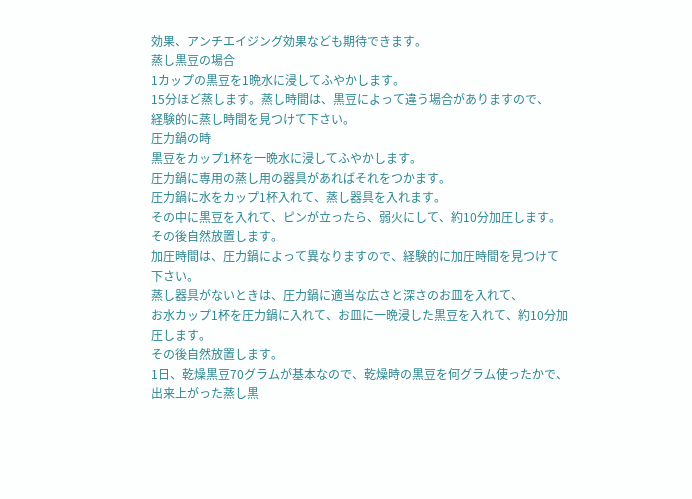効果、アンチエイジング効果なども期待できます。
蒸し黒豆の場合
1カップの黒豆を1晩水に浸してふやかします。
15分ほど蒸します。蒸し時間は、黒豆によって違う場合がありますので、
経験的に蒸し時間を見つけて下さい。
圧力鍋の時
黒豆をカップ1杯を一晩水に浸してふやかします。
圧力鍋に専用の蒸し用の器具があればそれをつかます。
圧力鍋に水をカップ1杯入れて、蒸し器具を入れます。
その中に黒豆を入れて、ピンが立ったら、弱火にして、約10分加圧します。その後自然放置します。
加圧時間は、圧力鍋によって異なりますので、経験的に加圧時間を見つけて下さい。
蒸し器具がないときは、圧力鍋に適当な広さと深さのお皿を入れて、
お水カップ1杯を圧力鍋に入れて、お皿に一晩浸した黒豆を入れて、約10分加圧します。
その後自然放置します。
1日、乾燥黒豆70グラムが基本なので、乾燥時の黒豆を何グラム使ったかで、
出来上がった蒸し黒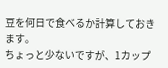豆を何日で食べるか計算しておきます。
ちょっと少ないですが、1カップ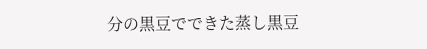分の黒豆でできた蒸し黒豆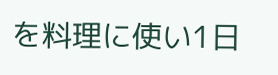を料理に使い1日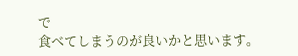で
食べてしまうのが良いかと思います。